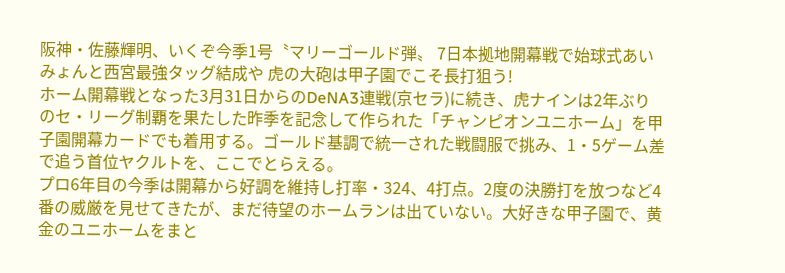阪神・佐藤輝明、いくぞ今季1号〝マリーゴールド弾〟 7日本拠地開幕戦で始球式あいみょんと西宮最強タッグ結成や 虎の大砲は甲子園でこそ長打狙う!
ホーム開幕戦となった3月31日からのDeNA3連戦(京セラ)に続き、虎ナインは2年ぶりのセ・リーグ制覇を果たした昨季を記念して作られた「チャンピオンユニホーム」を甲子園開幕カードでも着用する。ゴールド基調で統一された戦闘服で挑み、1・5ゲーム差で追う首位ヤクルトを、ここでとらえる。
プロ6年目の今季は開幕から好調を維持し打率・324、4打点。2度の決勝打を放つなど4番の威厳を見せてきたが、まだ待望のホームランは出ていない。大好きな甲子園で、黄金のユニホームをまと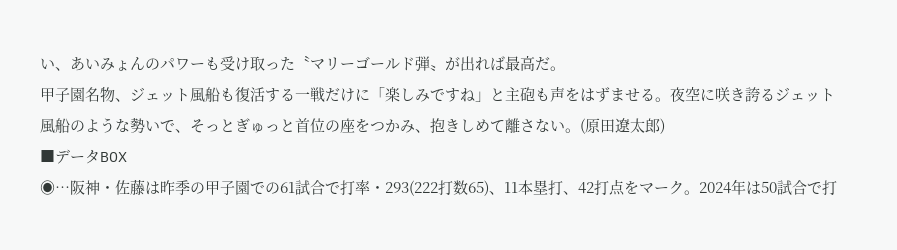い、あいみょんのパワーも受け取った〝マリーゴールド弾〟が出れば最高だ。
甲子園名物、ジェット風船も復活する一戦だけに「楽しみですね」と主砲も声をはずませる。夜空に咲き誇るジェット風船のような勢いで、そっとぎゅっと首位の座をつかみ、抱きしめて離さない。(原田遼太郎)
■データBOX
◉…阪神・佐藤は昨季の甲子園での61試合で打率・293(222打数65)、11本塁打、42打点をマーク。2024年は50試合で打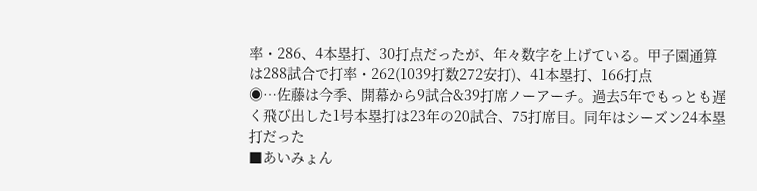率・286、4本塁打、30打点だったが、年々数字を上げている。甲子園通算は288試合で打率・262(1039打数272安打)、41本塁打、166打点
◉…佐藤は今季、開幕から9試合&39打席ノーアーチ。過去5年でもっとも遅く飛び出した1号本塁打は23年の20試合、75打席目。同年はシーズン24本塁打だった
■あいみょん